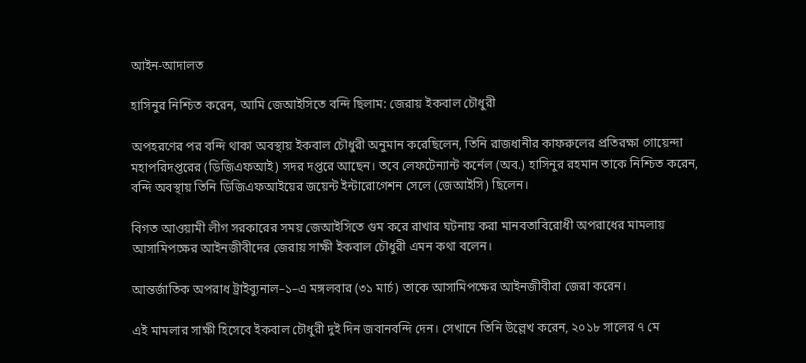আইন-আদালত

হাসিনুর নিশ্চিত করেন, আমি জেআইসিতে বন্দি ছিলাম: জেরায় ইকবাল চৌধুরী

অপহরণের পর বন্দি থাকা অবস্থায় ইকবাল চৌধুরী অনুমান করেছিলেন, তিনি রাজধানীর কাফরুলের প্রতিরক্ষা গোয়েন্দা মহাপরিদপ্তরের (ডিজিএফআই) সদর দপ্তরে আছেন। তবে লেফটেন্যান্ট কর্নেল (অব.) হাসিনুর রহমান তাকে নিশ্চিত করেন, বন্দি অবস্থায় তিনি ডিজিএফআইয়ের জয়েন্ট ইন্টারোগেশন সেলে (জেআইসি) ছিলেন।

বিগত আওয়ামী লীগ সরকারের সময় জেআইসিতে গুম করে রাখার ঘটনায় করা মানবতাবিরোধী অপরাধের মামলায় আসামিপক্ষের আইনজীবীদের জেরায় সাক্ষী ইকবাল চৌধুরী এমন কথা বলেন।

আন্তর্জাতিক অপরাধ ট্রাইব্যুনাল–১–এ মঙ্গলবার (৩১ মার্চ) তাকে আসামিপক্ষের আইনজীবীরা জেরা করেন।

এই মামলার সাক্ষী হিসেবে ইকবাল চৌধুরী দুই দিন জবানবন্দি দেন। সেখানে তিনি উল্লেখ করেন, ২০১৮ সালের ৭ মে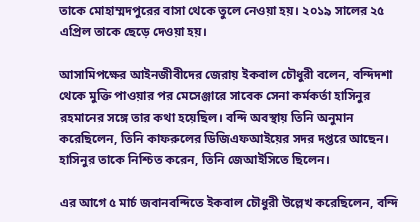তাকে মোহাম্মদপুরের বাসা থেকে তুলে নেওয়া হয়। ২০১৯ সালের ২৫ এপ্রিল তাকে ছেড়ে দেওয়া হয়।

আসামিপক্ষের আইনজীবীদের জেরায় ইকবাল চৌধুরী বলেন, বন্দিদশা থেকে মুক্তি পাওয়ার পর মেসেঞ্জারে সাবেক সেনা কর্মকর্তা হাসিনুর রহমানের সঙ্গে তার কথা হয়েছিল। বন্দি অবস্থায় তিনি অনুমান করেছিলেন, তিনি কাফরুলের ডিজিএফআইয়ের সদর দপ্তরে আছেন। হাসিনুর তাকে নিশ্চিত করেন, তিনি জেআইসিতে ছিলেন।

এর আগে ৫ মার্চ জবানবন্দিতে ইকবাল চৌধুরী উল্লেখ করেছিলেন, বন্দি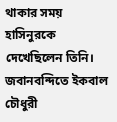থাকার সময় হাসিনুরকে দেখেছিলেন তিনি। জবানবন্দিতে ইকবাল চৌধুরী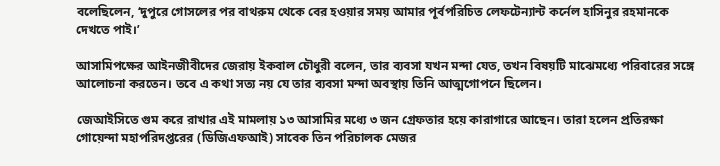বলেছিলেন, ‘দুপুরে গোসলের পর বাথরুম থেকে বের হওয়ার সময় আমার পূর্বপরিচিত লেফটেন্যান্ট কর্নেল হাসিনুর রহমানকে দেখতে পাই।’

আসামিপক্ষের আইনজীবীদের জেরায় ইকবাল চৌধুরী বলেন, তার ব্যবসা যখন মন্দা যেত, তখন বিষয়টি মাঝেমধ্যে পরিবারের সঙ্গে আলোচনা করতেন। তবে এ কথা সত্য নয় যে তার ব্যবসা মন্দা অবস্থায় তিনি আত্মগোপনে ছিলেন।

জেআইসিতে গুম করে রাখার এই মামলায় ১৩ আসামির মধ্যে ৩ জন গ্রেফতার হয়ে কারাগারে আছেন। তারা হলেন প্রতিরক্ষা গোয়েন্দা মহাপরিদপ্তরের (ডিজিএফআই) সাবেক তিন পরিচালক মেজর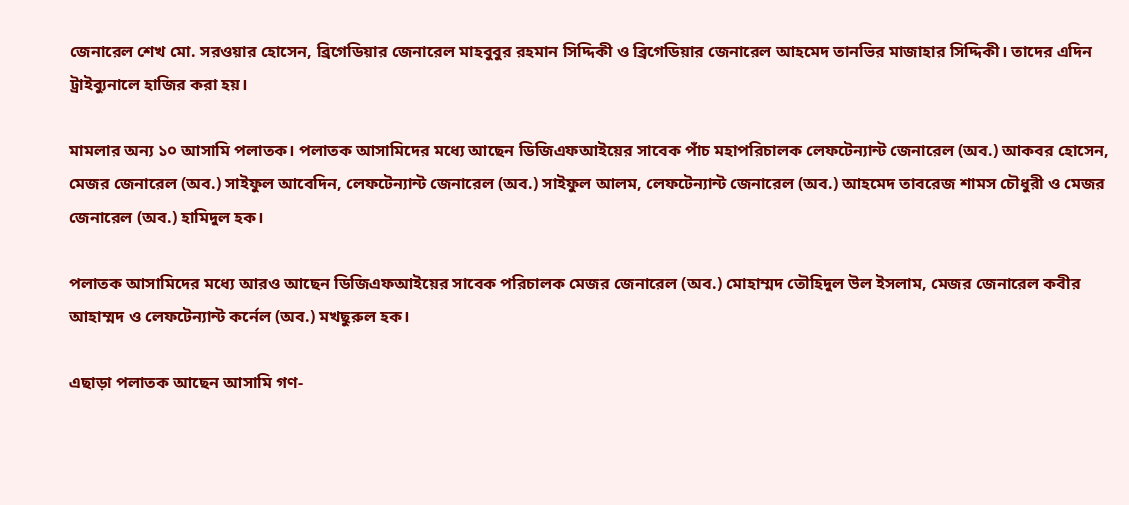জেনারেল শেখ মো. সরওয়ার হোসেন, ব্রিগেডিয়ার জেনারেল মাহবুবুর রহমান সিদ্দিকী ও ব্রিগেডিয়ার জেনারেল আহমেদ তানভির মাজাহার সিদ্দিকী। তাদের এদিন ট্রাইব্যুনালে হাজির করা হয়।

মামলার অন্য ১০ আসামি পলাতক। পলাতক আসামিদের মধ্যে আছেন ডিজিএফআইয়ের সাবেক পাঁচ মহাপরিচালক লেফটেন্যান্ট জেনারেল (অব.) আকবর হোসেন, মেজর জেনারেল (অব.) সাইফুল আবেদিন, লেফটেন্যান্ট জেনারেল (অব.) সাইফুল আলম, লেফটেন্যান্ট জেনারেল (অব.) আহমেদ তাবরেজ শামস চৌধুরী ও মেজর জেনারেল (অব.) হামিদুল হক।

পলাতক আসামিদের মধ্যে আরও আছেন ডিজিএফআইয়ের সাবেক পরিচালক মেজর জেনারেল (অব.) মোহাম্মদ তৌহিদুল উল ইসলাম, মেজর জেনারেল কবীর আহাম্মদ ও লেফটেন্যান্ট কর্নেল (অব.) মখছুরুল হক।

এছাড়া পলাতক আছেন আসামি গণ-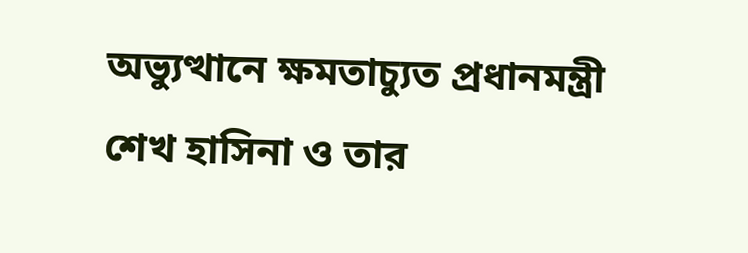অভ্যুত্থানে ক্ষমতাচ্যুত প্রধানমন্ত্রী শেখ হাসিনা ও তার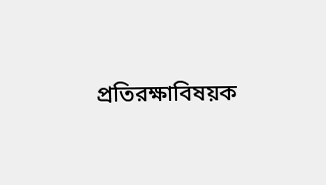প্রতিরক্ষাবিষয়ক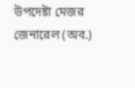উপদেষ্টা মেজর জেনারেল (অব.)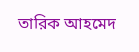তারিক আহমেদ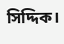সিদ্দিক।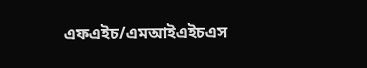এফএইচ/এমআইএইচএস